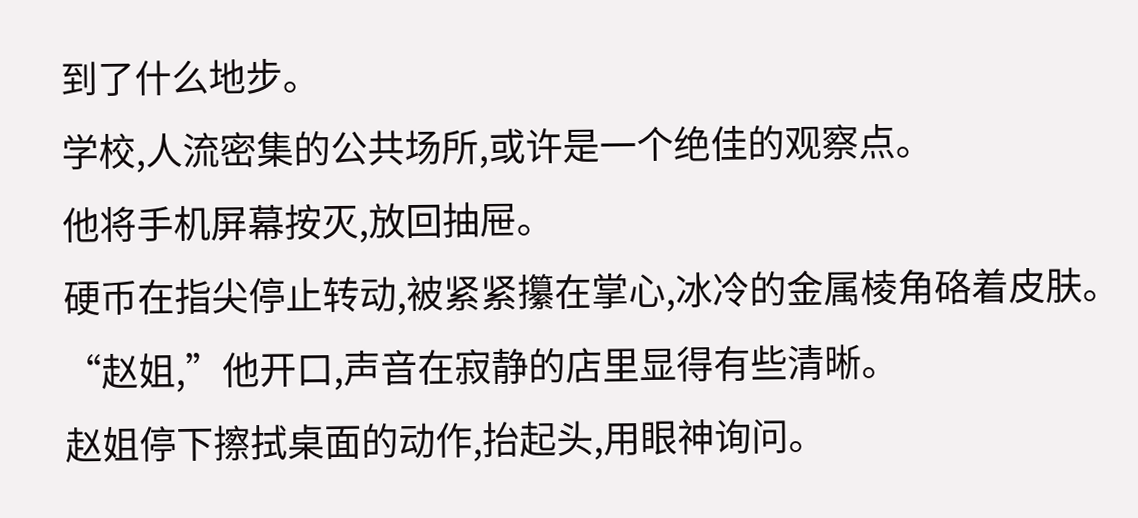到了什么地步。
学校,人流密集的公共场所,或许是一个绝佳的观察点。
他将手机屏幕按灭,放回抽屉。
硬币在指尖停止转动,被紧紧攥在掌心,冰冷的金属棱角硌着皮肤。
“赵姐,”他开口,声音在寂静的店里显得有些清晰。
赵姐停下擦拭桌面的动作,抬起头,用眼神询问。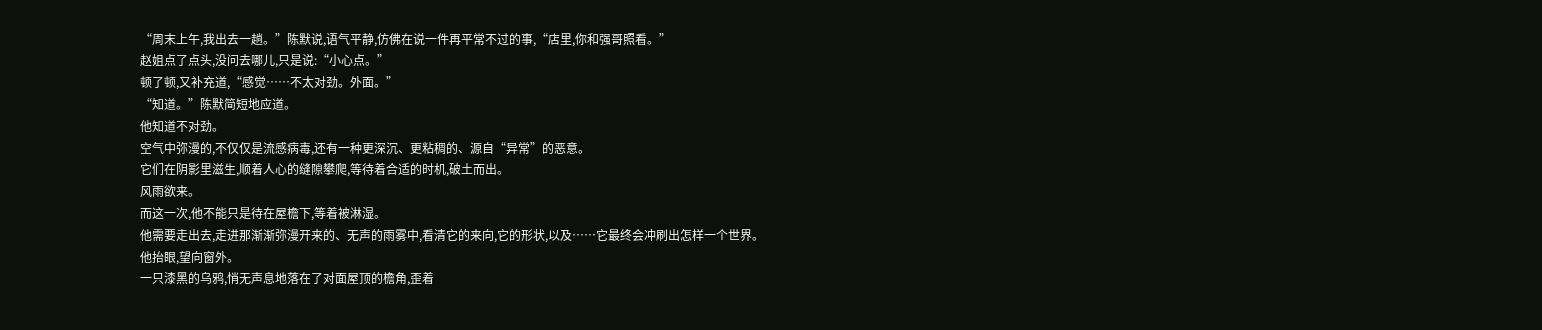“周末上午,我出去一趟。”陈默说,语气平静,仿佛在说一件再平常不过的事,“店里,你和强哥照看。”
赵姐点了点头,没问去哪儿,只是说:“小心点。”
顿了顿,又补充道,“感觉……不太对劲。外面。”
“知道。”陈默简短地应道。
他知道不对劲。
空气中弥漫的,不仅仅是流感病毒,还有一种更深沉、更粘稠的、源自“异常”的恶意。
它们在阴影里滋生,顺着人心的缝隙攀爬,等待着合适的时机,破土而出。
风雨欲来。
而这一次,他不能只是待在屋檐下,等着被淋湿。
他需要走出去,走进那渐渐弥漫开来的、无声的雨雾中,看清它的来向,它的形状,以及……它最终会冲刷出怎样一个世界。
他抬眼,望向窗外。
一只漆黑的乌鸦,悄无声息地落在了对面屋顶的檐角,歪着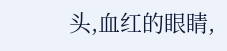头,血红的眼睛,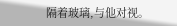隔着玻璃,与他对视。